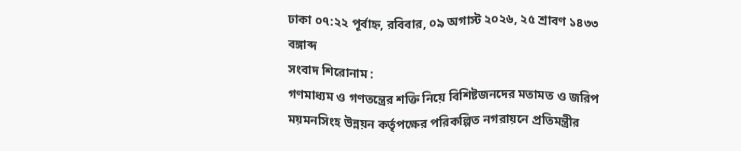ঢাকা ০৭:২২ পূর্বাহ্ন, রবিবার, ০৯ অগাস্ট ২০২৬, ২৫ শ্রাবণ ১৪৩৩ বঙ্গাব্দ
সংবাদ শিরোনাম :
গণমাধ্যম ও গণতন্ত্রের শক্তি নিয়ে বিশিষ্টজনদের মতামত ও জরিপ ময়মনসিংহ উন্নয়ন কর্তৃপক্ষের পরিকল্পিত নগরায়নে প্রতিমন্ত্রীর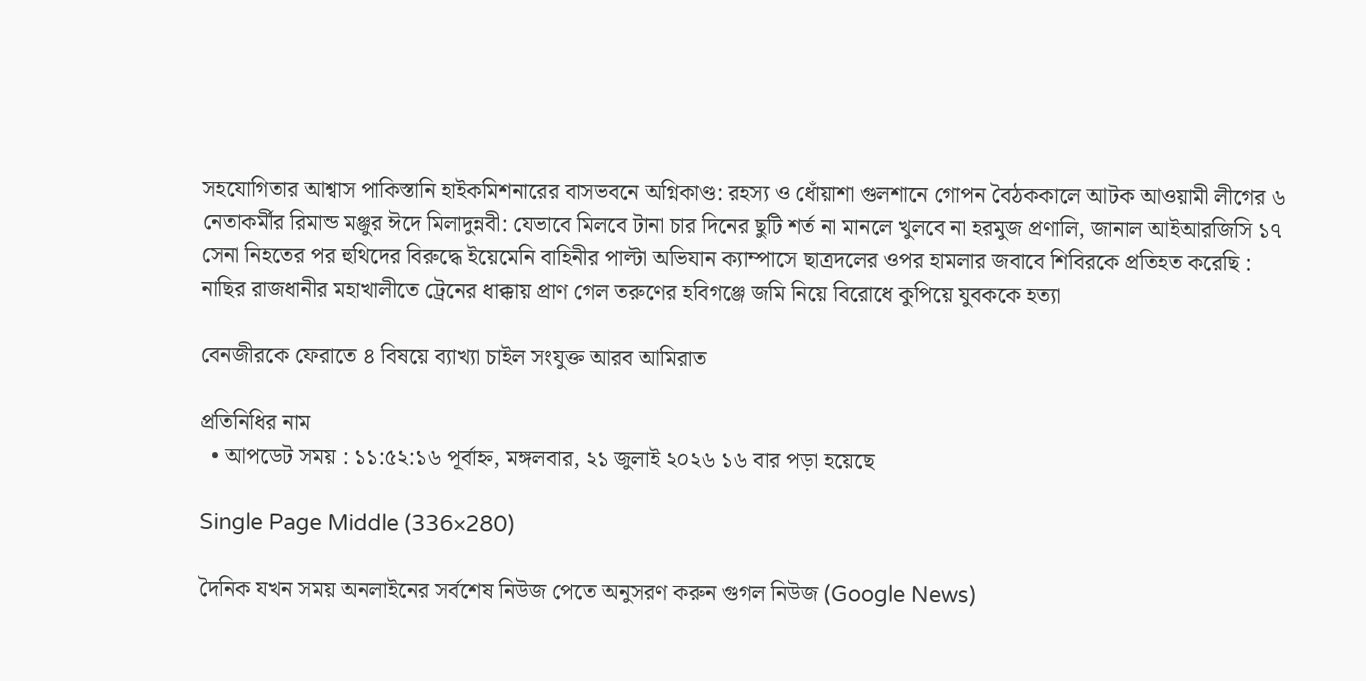সহযোগিতার আশ্বাস পাকিস্তানি হাইকমিশনারের বাসভবনে অগ্নিকাণ্ড: রহস্য ও ধোঁয়াশা গুলশানে গোপন বৈঠককালে আটক আওয়ামী লীগের ৬ নেতাকর্মীর রিমান্ড মঞ্জুর ঈদে মিলাদুন্নবী: যেভাবে মিলবে টানা চার দিনের ছুটি শর্ত না মানলে খুলবে না হরমুজ প্রণালি, জানাল আইআরজিসি ১৭ সেনা নিহতের পর হুথিদের বিরুদ্ধে ইয়েমেনি বাহিনীর পাল্টা অভিযান ক্যাম্পাসে ছাত্রদলের ওপর হামলার জবাবে শিবিরকে প্রতিহত করেছি : নাছির রাজধানীর মহাখালীতে ট্রেনের ধাক্কায় প্রাণ গেল তরুণের হবিগঞ্জে জমি নিয়ে বিরোধে কুপিয়ে যুবককে হত্যা

বেনজীরকে ফেরাতে ৪ বিষয়ে ব্যাখ্যা চাইল সংযুক্ত আরব আমিরাত

প্রতিনিধির নাম
  • আপডেট সময় : ১১:৫২:১৬ পূর্বাহ্ন, মঙ্গলবার, ২১ জুলাই ২০২৬ ১৬ বার পড়া হয়েছে

Single Page Middle (336×280)

দৈনিক যখন সময় অনলাইনের সর্বশেষ নিউজ পেতে অনুসরণ করুন গুগল নিউজ (Google News)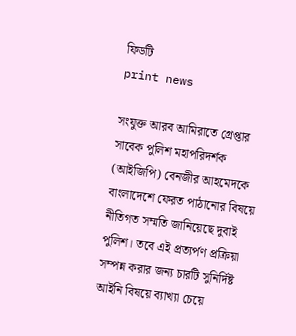ফিডটি
print news

সংযুক্ত আরব আমিরাতে গ্রেপ্তার সাবেক পুলিশ মহাপরিদর্শক (আইজিপি) বেনজীর আহমেদকে বাংলাদেশে ফেরত পাঠানোর বিষয়ে নীতিগত সম্মতি জানিয়েছে দুবাই পুলিশ। তবে এই প্রত্যর্পণ প্রক্রিয়া সম্পন্ন করার জন্য চারটি সুনির্দিষ্ট আইনি বিষয়ে ব্যাখ্যা চেয়ে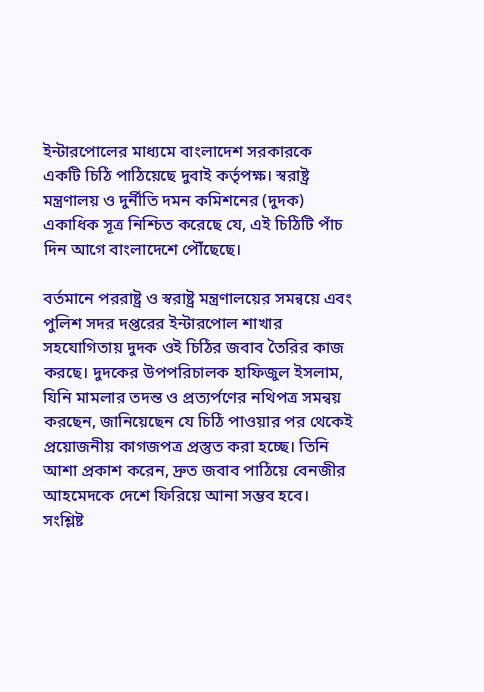ইন্টারপোলের মাধ্যমে বাংলাদেশ সরকারকে একটি চিঠি পাঠিয়েছে দুবাই কর্তৃপক্ষ। স্বরাষ্ট্র মন্ত্রণালয় ও দুর্নীতি দমন কমিশনের (দুদক) একাধিক সূত্র নিশ্চিত করেছে যে, এই চিঠিটি পাঁচ দিন আগে বাংলাদেশে পৌঁছেছে।

বর্তমানে পররাষ্ট্র ও স্বরাষ্ট্র মন্ত্রণালয়ের সমন্বয়ে এবং পুলিশ সদর দপ্তরের ইন্টারপোল শাখার সহযোগিতায় দুদক ওই চিঠির জবাব তৈরির কাজ করছে। দুদকের উপপরিচালক হাফিজুল ইসলাম, যিনি মামলার তদন্ত ও প্রত্যর্পণের নথিপত্র সমন্বয় করছেন, জানিয়েছেন যে চিঠি পাওয়ার পর থেকেই প্রয়োজনীয় কাগজপত্র প্রস্তুত করা হচ্ছে। তিনি আশা প্রকাশ করেন, দ্রুত জবাব পাঠিয়ে বেনজীর আহমেদকে দেশে ফিরিয়ে আনা সম্ভব হবে। সংশ্লিষ্ট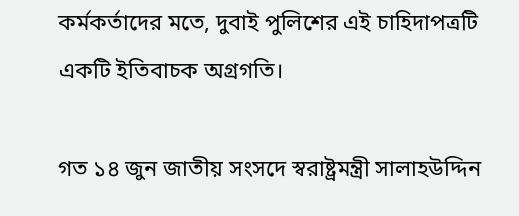কর্মকর্তাদের মতে, দুবাই পুলিশের এই চাহিদাপত্রটি একটি ইতিবাচক অগ্রগতি।

গত ১৪ জুন জাতীয় সংসদে স্বরাষ্ট্রমন্ত্রী সালাহউদ্দিন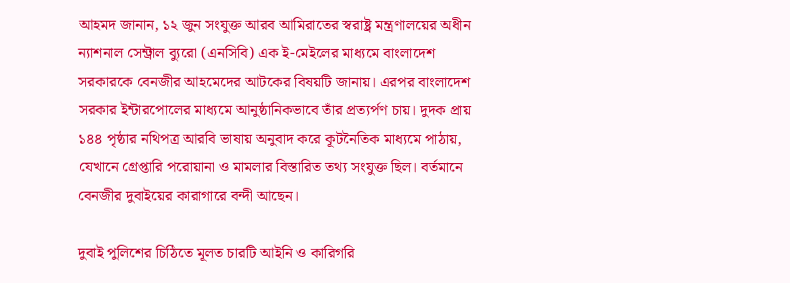আহমদ জানান, ১২ জুন সংযুক্ত আরব আমিরাতের স্বরাষ্ট্র মন্ত্রণালয়ের অধীন ন্যাশনাল সেন্ট্রাল ব্যুরো (এনসিবি) এক ই-মেইলের মাধ্যমে বাংলাদেশ সরকারকে বেনজীর আহমেদের আটকের বিষয়টি জানায়। এরপর বাংলাদেশ সরকার ইন্টারপোলের মাধ্যমে আনুষ্ঠানিকভাবে তাঁর প্রত্যর্পণ চায়। দুদক প্রায় ১৪৪ পৃষ্ঠার নথিপত্র আরবি ভাষায় অনুবাদ করে কূটনৈতিক মাধ্যমে পাঠায়, যেখানে গ্রেপ্তারি পরোয়ানা ও মামলার বিস্তারিত তথ্য সংযুক্ত ছিল। বর্তমানে বেনজীর দুবাইয়ের কারাগারে বন্দী আছেন।

দুবাই পুলিশের চিঠিতে মূলত চারটি আইনি ও কারিগরি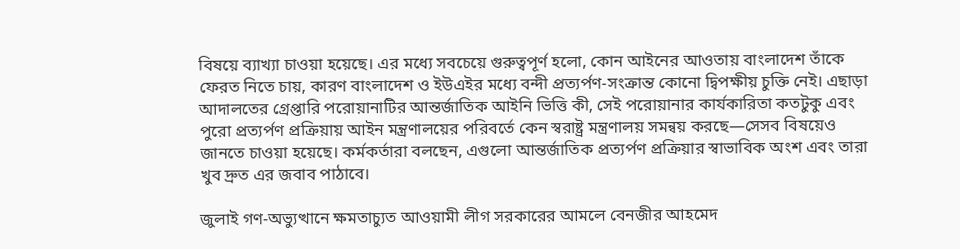বিষয়ে ব্যাখ্যা চাওয়া হয়েছে। এর মধ্যে সবচেয়ে গুরুত্বপূর্ণ হলো, কোন আইনের আওতায় বাংলাদেশ তাঁকে ফেরত নিতে চায়, কারণ বাংলাদেশ ও ইউএইর মধ্যে বন্দী প্রত্যর্পণ-সংক্রান্ত কোনো দ্বিপক্ষীয় চুক্তি নেই। এছাড়া আদালতের গ্রেপ্তারি পরোয়ানাটির আন্তর্জাতিক আইনি ভিত্তি কী, সেই পরোয়ানার কার্যকারিতা কতটুকু এবং পুরো প্রত্যর্পণ প্রক্রিয়ায় আইন মন্ত্রণালয়ের পরিবর্তে কেন স্বরাষ্ট্র মন্ত্রণালয় সমন্বয় করছে—সেসব বিষয়েও জানতে চাওয়া হয়েছে। কর্মকর্তারা বলছেন, এগুলো আন্তর্জাতিক প্রত্যর্পণ প্রক্রিয়ার স্বাভাবিক অংশ এবং তারা খুব দ্রুত এর জবাব পাঠাবে।

জুলাই গণ-অভ্যুত্থানে ক্ষমতাচ্যুত আওয়ামী লীগ সরকারের আমলে বেনজীর আহমেদ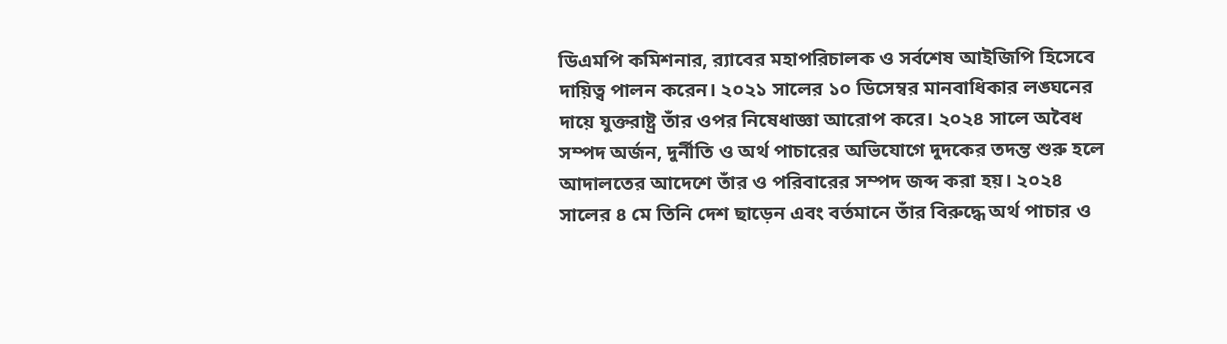ডিএমপি কমিশনার, র‍্যাবের মহাপরিচালক ও সর্বশেষ আইজিপি হিসেবে দায়িত্ব পালন করেন। ২০২১ সালের ১০ ডিসেম্বর মানবাধিকার লঙ্ঘনের দায়ে যুক্তরাষ্ট্র তাঁর ওপর নিষেধাজ্ঞা আরোপ করে। ২০২৪ সালে অবৈধ সম্পদ অর্জন, দুর্নীতি ও অর্থ পাচারের অভিযোগে দুদকের তদন্ত শুরু হলে আদালতের আদেশে তাঁর ও পরিবারের সম্পদ জব্দ করা হয়। ২০২৪ সালের ৪ মে তিনি দেশ ছাড়েন এবং বর্তমানে তাঁর বিরুদ্ধে অর্থ পাচার ও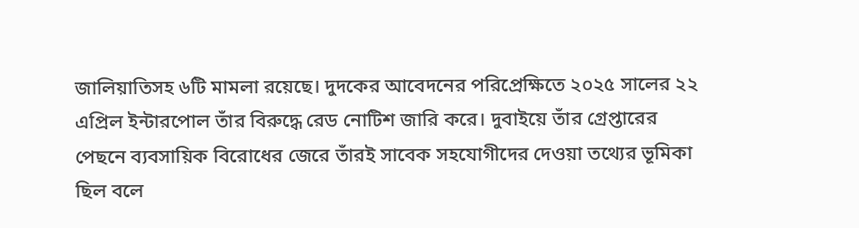জালিয়াতিসহ ৬টি মামলা রয়েছে। দুদকের আবেদনের পরিপ্রেক্ষিতে ২০২৫ সালের ২২ এপ্রিল ইন্টারপোল তাঁর বিরুদ্ধে রেড নোটিশ জারি করে। দুবাইয়ে তাঁর গ্রেপ্তারের পেছনে ব্যবসায়িক বিরোধের জেরে তাঁরই সাবেক সহযোগীদের দেওয়া তথ্যের ভূমিকা ছিল বলে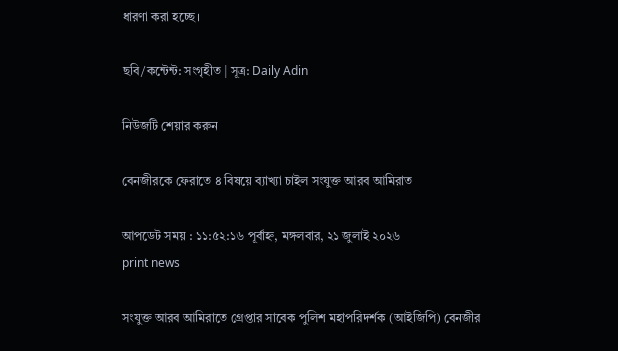ধারণা করা হচ্ছে।

ছবি/কন্টেন্ট: সংগৃহীত | সূত্র: Daily Adin

নিউজটি শেয়ার করুন

বেনজীরকে ফেরাতে ৪ বিষয়ে ব্যাখ্যা চাইল সংযুক্ত আরব আমিরাত

আপডেট সময় : ১১:৫২:১৬ পূর্বাহ্ন, মঙ্গলবার, ২১ জুলাই ২০২৬
print news

সংযুক্ত আরব আমিরাতে গ্রেপ্তার সাবেক পুলিশ মহাপরিদর্শক (আইজিপি) বেনজীর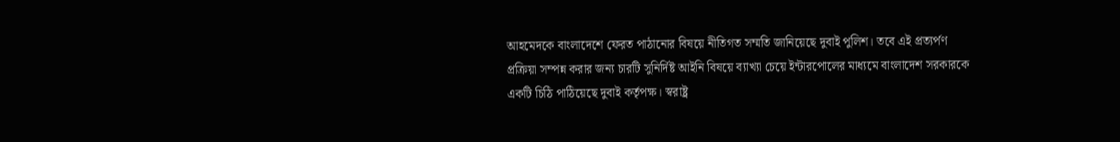আহমেদকে বাংলাদেশে ফেরত পাঠানোর বিষয়ে নীতিগত সম্মতি জানিয়েছে দুবাই পুলিশ। তবে এই প্রত্যর্পণ প্রক্রিয়া সম্পন্ন করার জন্য চারটি সুনির্দিষ্ট আইনি বিষয়ে ব্যাখ্যা চেয়ে ইন্টারপোলের মাধ্যমে বাংলাদেশ সরকারকে একটি চিঠি পাঠিয়েছে দুবাই কর্তৃপক্ষ। স্বরাষ্ট্র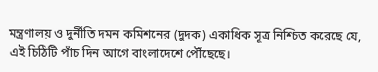মন্ত্রণালয় ও দুর্নীতি দমন কমিশনের (দুদক) একাধিক সূত্র নিশ্চিত করেছে যে, এই চিঠিটি পাঁচ দিন আগে বাংলাদেশে পৌঁছেছে।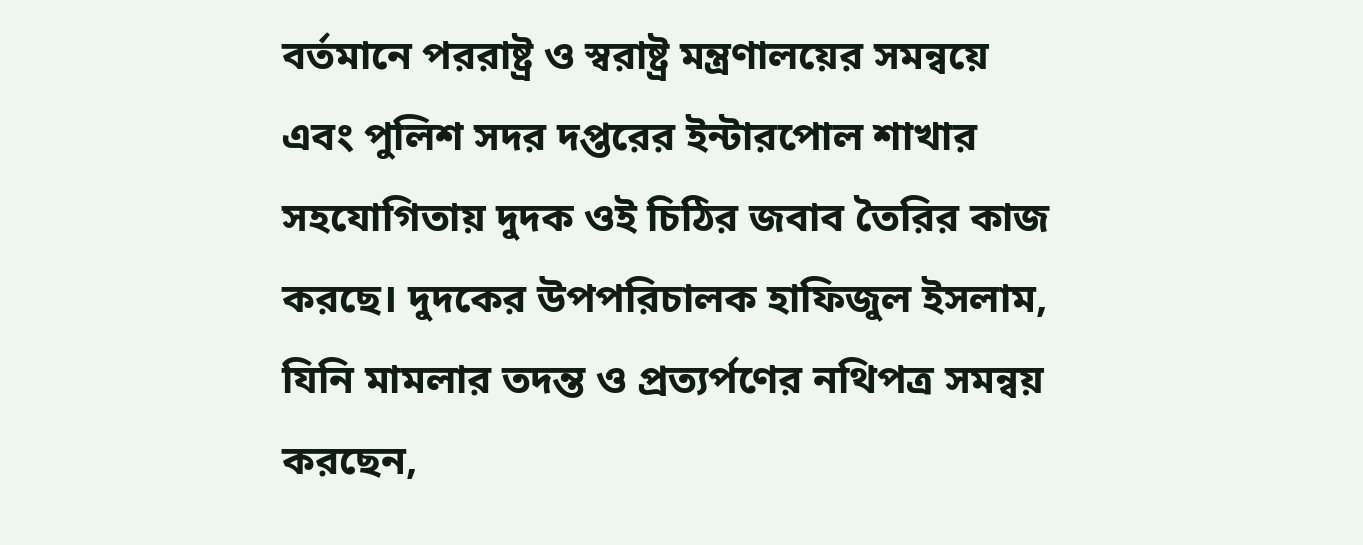বর্তমানে পররাষ্ট্র ও স্বরাষ্ট্র মন্ত্রণালয়ের সমন্বয়ে এবং পুলিশ সদর দপ্তরের ইন্টারপোল শাখার সহযোগিতায় দুদক ওই চিঠির জবাব তৈরির কাজ করছে। দুদকের উপপরিচালক হাফিজুল ইসলাম, যিনি মামলার তদন্ত ও প্রত্যর্পণের নথিপত্র সমন্বয় করছেন,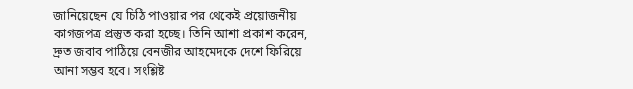জানিয়েছেন যে চিঠি পাওয়ার পর থেকেই প্রয়োজনীয় কাগজপত্র প্রস্তুত করা হচ্ছে। তিনি আশা প্রকাশ করেন, দ্রুত জবাব পাঠিয়ে বেনজীর আহমেদকে দেশে ফিরিয়ে আনা সম্ভব হবে। সংশ্লিষ্ট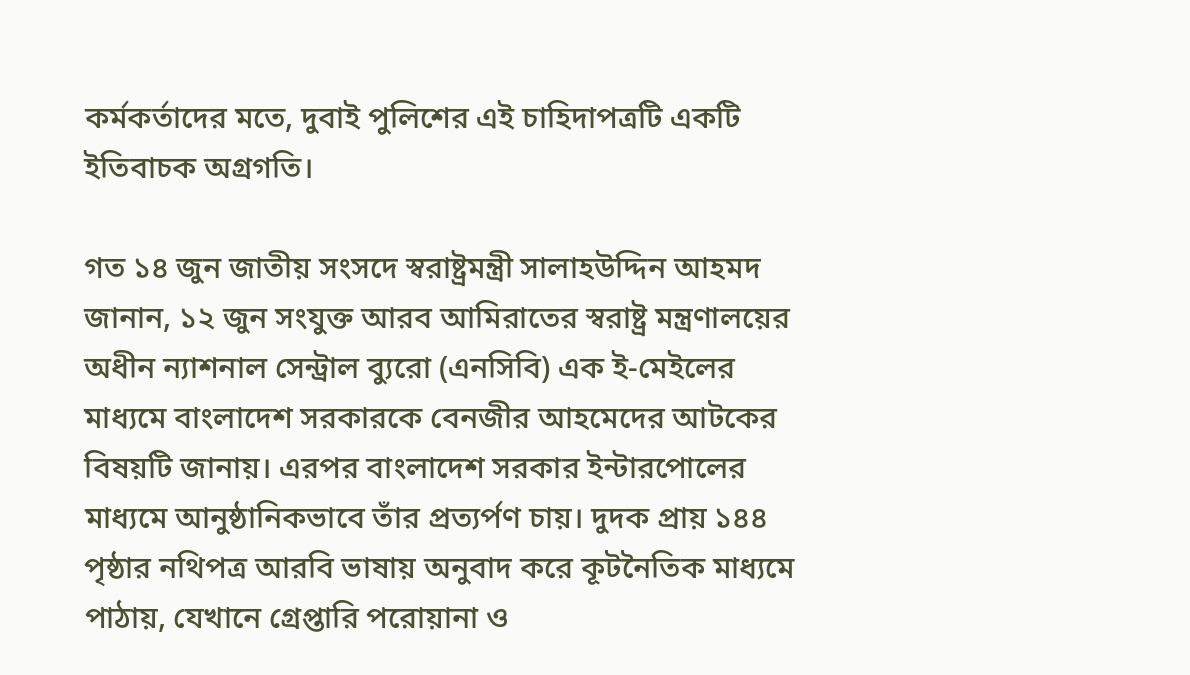কর্মকর্তাদের মতে, দুবাই পুলিশের এই চাহিদাপত্রটি একটি ইতিবাচক অগ্রগতি।

গত ১৪ জুন জাতীয় সংসদে স্বরাষ্ট্রমন্ত্রী সালাহউদ্দিন আহমদ জানান, ১২ জুন সংযুক্ত আরব আমিরাতের স্বরাষ্ট্র মন্ত্রণালয়ের অধীন ন্যাশনাল সেন্ট্রাল ব্যুরো (এনসিবি) এক ই-মেইলের মাধ্যমে বাংলাদেশ সরকারকে বেনজীর আহমেদের আটকের বিষয়টি জানায়। এরপর বাংলাদেশ সরকার ইন্টারপোলের মাধ্যমে আনুষ্ঠানিকভাবে তাঁর প্রত্যর্পণ চায়। দুদক প্রায় ১৪৪ পৃষ্ঠার নথিপত্র আরবি ভাষায় অনুবাদ করে কূটনৈতিক মাধ্যমে পাঠায়, যেখানে গ্রেপ্তারি পরোয়ানা ও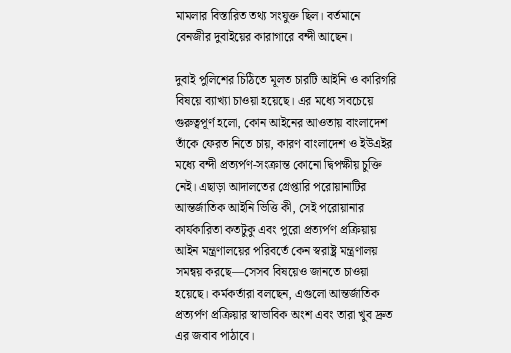মামলার বিস্তারিত তথ্য সংযুক্ত ছিল। বর্তমানে বেনজীর দুবাইয়ের কারাগারে বন্দী আছেন।

দুবাই পুলিশের চিঠিতে মূলত চারটি আইনি ও কারিগরি বিষয়ে ব্যাখ্যা চাওয়া হয়েছে। এর মধ্যে সবচেয়ে গুরুত্বপূর্ণ হলো, কোন আইনের আওতায় বাংলাদেশ তাঁকে ফেরত নিতে চায়, কারণ বাংলাদেশ ও ইউএইর মধ্যে বন্দী প্রত্যর্পণ-সংক্রান্ত কোনো দ্বিপক্ষীয় চুক্তি নেই। এছাড়া আদালতের গ্রেপ্তারি পরোয়ানাটির আন্তর্জাতিক আইনি ভিত্তি কী, সেই পরোয়ানার কার্যকারিতা কতটুকু এবং পুরো প্রত্যর্পণ প্রক্রিয়ায় আইন মন্ত্রণালয়ের পরিবর্তে কেন স্বরাষ্ট্র মন্ত্রণালয় সমন্বয় করছে—সেসব বিষয়েও জানতে চাওয়া হয়েছে। কর্মকর্তারা বলছেন, এগুলো আন্তর্জাতিক প্রত্যর্পণ প্রক্রিয়ার স্বাভাবিক অংশ এবং তারা খুব দ্রুত এর জবাব পাঠাবে।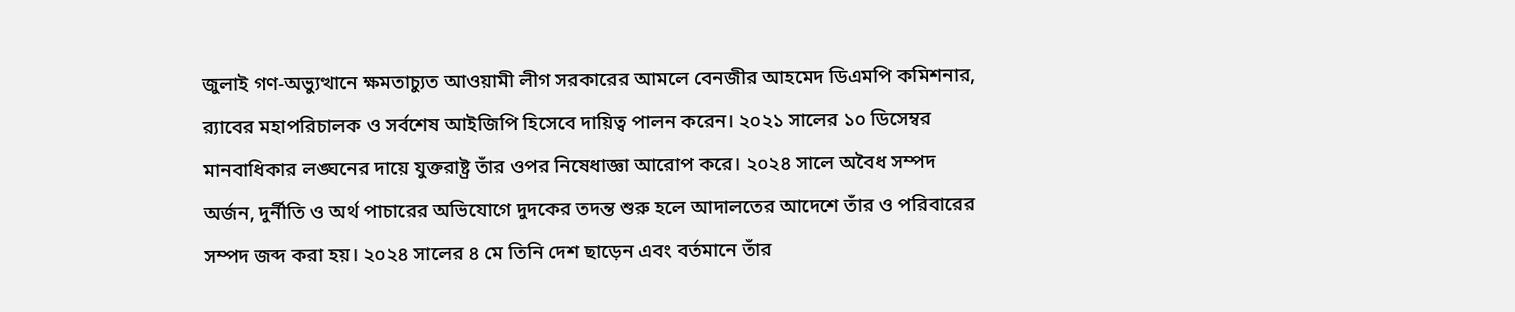জুলাই গণ-অভ্যুত্থানে ক্ষমতাচ্যুত আওয়ামী লীগ সরকারের আমলে বেনজীর আহমেদ ডিএমপি কমিশনার, র‍্যাবের মহাপরিচালক ও সর্বশেষ আইজিপি হিসেবে দায়িত্ব পালন করেন। ২০২১ সালের ১০ ডিসেম্বর মানবাধিকার লঙ্ঘনের দায়ে যুক্তরাষ্ট্র তাঁর ওপর নিষেধাজ্ঞা আরোপ করে। ২০২৪ সালে অবৈধ সম্পদ অর্জন, দুর্নীতি ও অর্থ পাচারের অভিযোগে দুদকের তদন্ত শুরু হলে আদালতের আদেশে তাঁর ও পরিবারের সম্পদ জব্দ করা হয়। ২০২৪ সালের ৪ মে তিনি দেশ ছাড়েন এবং বর্তমানে তাঁর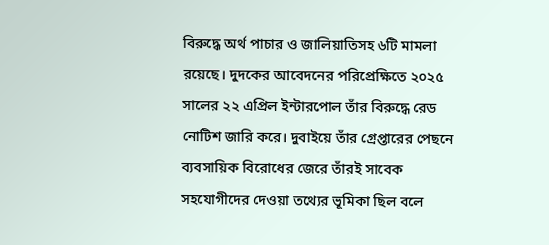বিরুদ্ধে অর্থ পাচার ও জালিয়াতিসহ ৬টি মামলা রয়েছে। দুদকের আবেদনের পরিপ্রেক্ষিতে ২০২৫ সালের ২২ এপ্রিল ইন্টারপোল তাঁর বিরুদ্ধে রেড নোটিশ জারি করে। দুবাইয়ে তাঁর গ্রেপ্তারের পেছনে ব্যবসায়িক বিরোধের জেরে তাঁরই সাবেক সহযোগীদের দেওয়া তথ্যের ভূমিকা ছিল বলে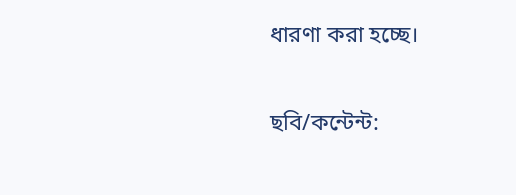ধারণা করা হচ্ছে।

ছবি/কন্টেন্ট: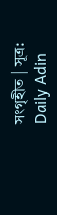সংগৃহীত | সূত্র: Daily Adin